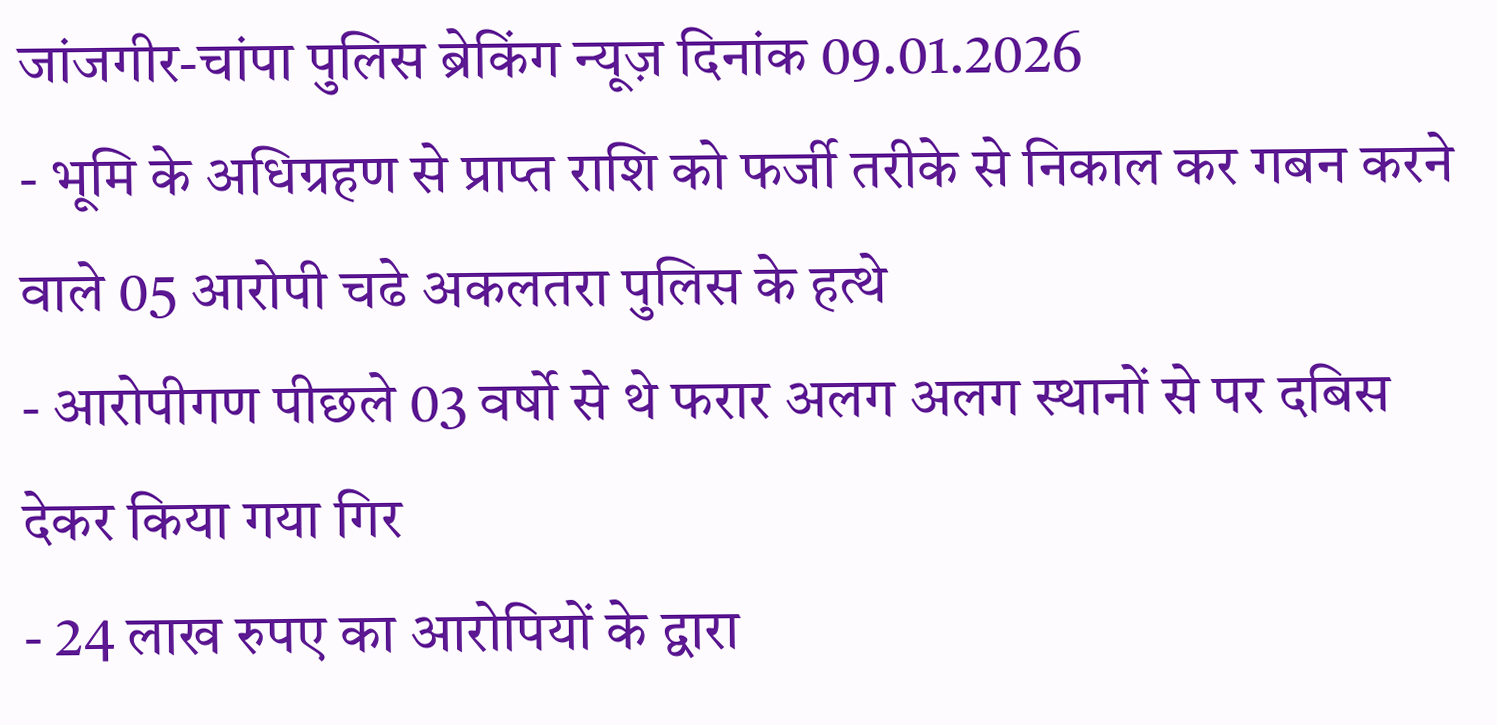जांजगीर-चांपा पुलिस ब्रेकिंग न्यूज़ दिनांक 09.01.2026
- भूमि के अधिग्रहण से प्राप्त राशि को फर्जी तरीके से निकाल कर गबन करने वाले 05 आरोपी चढे अकलतरा पुलिस के हत्थे
- आरोपीगण पीछले 03 वर्षो से थे फरार अलग अलग स्थानों से पर दबिस देकर किया गया गिर
- 24 लाख रुपए का आरोपियों के द्वारा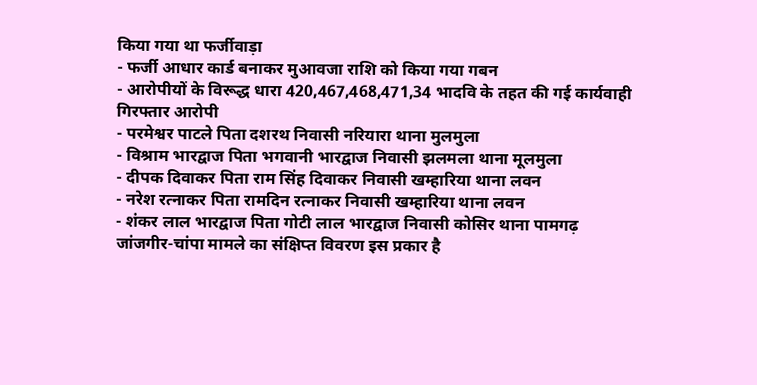किया गया था फर्जीवाड़ा
- फर्जी आधार कार्ड बनाकर मुआवजा राशि को किया गया गबन
- आरोपीयों के विरूद्ध धारा 420,467,468,471,34 भादवि के तहत की गई कार्यवाही गिरफ्तार आरोपी
- परमेश्वर पाटले पिता दशरथ निवासी नरियारा थाना मुलमुला
- विश्राम भारद्वाज पिता भगवानी भारद्वाज निवासी झलमला थाना मूलमुला
- दीपक दिवाकर पिता राम सिंह दिवाकर निवासी खम्हारिया थाना लवन
- नरेश रत्नाकर पिता रामदिन रत्नाकर निवासी खम्हारिया थाना लवन
- शंकर लाल भारद्वाज पिता गोटी लाल भारद्वाज निवासी कोसिर थाना पामगढ़
जांजगीर-चांपा मामले का संक्षिप्त विवरण इस प्रकार है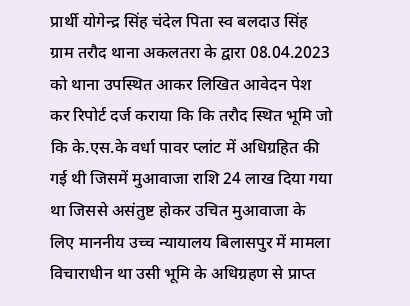प्रार्थी योगेन्द्र सिंह चंदेल पिता स्व बलदाउ सिंह ग्राम तरौद थाना अकलतरा के द्वारा 08.04.2023 को थाना उपस्थित आकर लिखित आवेदन पेश कर रिपोर्ट दर्ज कराया कि कि तरौद स्थित भूमि जो कि के.एस.के वर्धा पावर प्लांट में अधिग्रहित की गई थी जिसमें मुआवाजा राशि 24 लाख दिया गया था जिससे असंतुष्ट होकर उचित मुआवाजा के लिए माननीय उच्च न्यायालय बिलासपुर में मामला विचाराधीन था उसी भूमि के अधिग्रहण से प्राप्त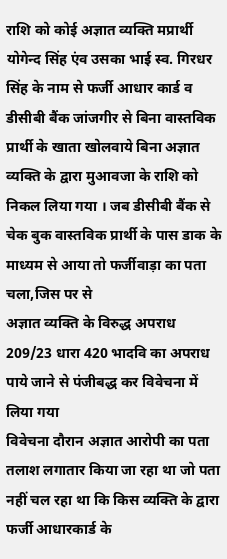राशि को कोई अज्ञात व्यक्ति मप्रार्थी योगेन्द सिंह एंव उसका भाई स्व. गिरधर सिंह के नाम से फर्जी आधार कार्ड व डीसीबी बैंक जांजगीर से बिना वास्तविक प्रार्थी के खाता खोलवाये बिना अज्ञात व्यक्ति के द्वारा मुआवजा के राशि को निकल लिया गया । जब डीसीबी बैंक से चेक बुक वास्तविक प्रार्थी के पास डाक के माध्यम से आया तो फर्जीवाड़ा का पता चला,जिस पर से
अज्ञात व्यक्ति के विरुद्ध अपराध 209/23 धारा 420 भादवि का अपराध पाये जाने से पंजीबद्ध कर विवेचना में लिया गया
विवेचना दौरान अज्ञात आरोपी का पता तलाश लगातार किया जा रहा था जो पता नहीं चल रहा था कि किस व्यक्ति के द्वारा फर्जी आधारकार्ड के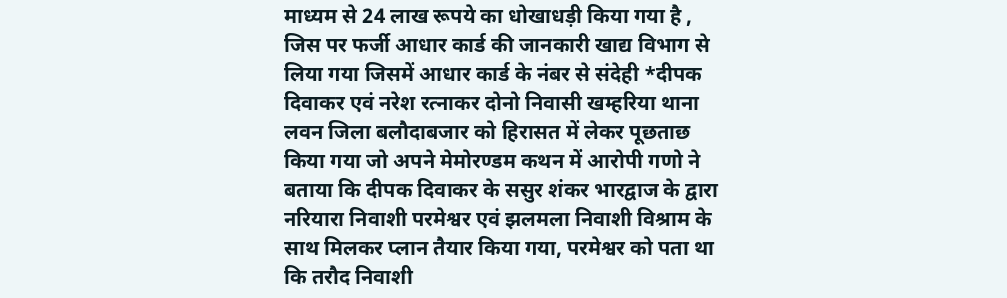माध्यम से 24 लाख रूपये का धोखाधड़ी किया गया है , जिस पर फर्जी आधार कार्ड की जानकारी खाद्य विभाग से लिया गया जिसमें आधार कार्ड के नंबर से संदेही *दीपक दिवाकर एवं नरेश रत्नाकर दोनो निवासी खम्हरिया थाना लवन जिला बलौदाबजार को हिरासत में लेकर पूछताछ किया गया जो अपने मेमोरण्डम कथन में आरोपी गणो ने बताया कि दीपक दिवाकर के ससुर शंकर भारद्वाज के द्वारा नरियारा निवाशी परमेश्वर एवं झलमला निवाशी विश्राम के साथ मिलकर प्लान तैयार किया गया, परमेश्वर को पता था कि तरौद निवाशी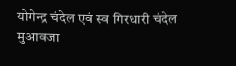योगेन्द्र चंदेल एवं स्व गिरधारी चंदेल मुआवजा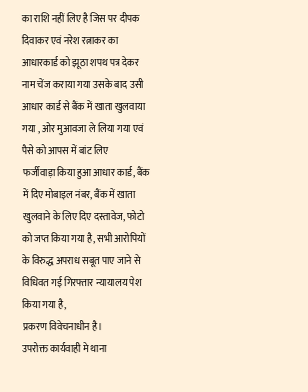का राशि नहीं लिए है जिस पर दीपक दिवाकर एवं नरेश रत्नाकर का आधारकार्ड को झूठा शपथ पत्र देकर नाम चेंज कराया गया उसके बाद उसी आधार कार्ड से बैंक में खाता खुलवाया गया , ओर मुआवजा ले लिया गया एवं पैसे को आपस में बांट लिए
फर्जीवाड़ा किया हुआ आधार कार्ड, बैंक में दिए मोबाइल नंबर, बैंक में खाता खुलवाने के लिए दिए दस्तावेज, फोटो को जप्त किया गया है, सभी आरोपियों के विरुद्ध अपराध सबूत पाए जाने से विधिवत गई गिरफ्तार न्यायालय पेश किया गया है,
प्रकरण विवेचनाधीन है।
उपरोक्त कार्यवाही मे थाना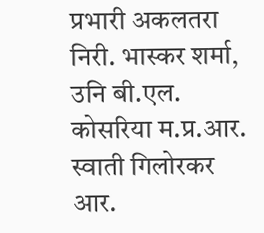प्रभारी अकलतरा निरी. भास्कर शर्मा, उनि बी.एल. कोसरिया म.प्र.आर. स्वाती गिलोरकर आर.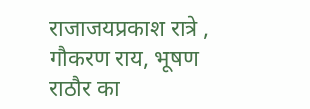राजाजयप्रकाश रात्रे , गौकरण राय, भूषण राठौर का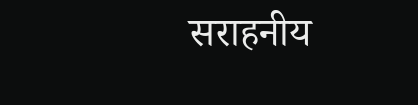सराहनीय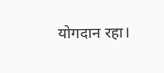योगदान रहा।